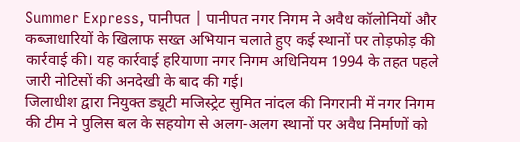Summer Express, पानीपत | पानीपत नगर निगम ने अवैध कॉलोनियों और कब्जाधारियों के खिलाफ सख्त अभियान चलाते हुए कई स्थानों पर तोड़फोड़ की कार्रवाई की। यह कार्रवाई हरियाणा नगर निगम अधिनियम 1994 के तहत पहले जारी नोटिसों की अनदेखी के बाद की गई।
जिलाधीश द्वारा नियुक्त ड्यूटी मजिस्ट्रेट सुमित नांदल की निगरानी में नगर निगम की टीम ने पुलिस बल के सहयोग से अलग-अलग स्थानों पर अवैध निर्माणों को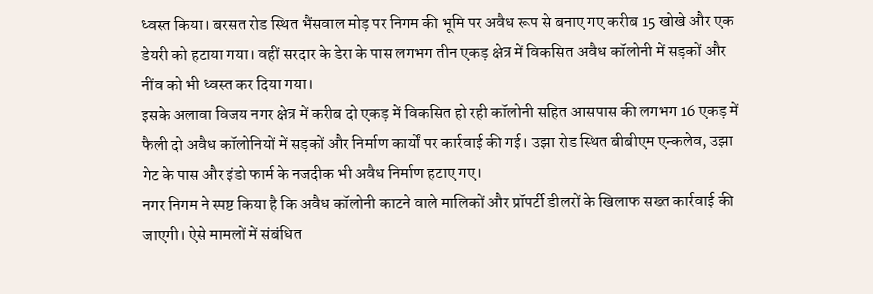ध्वस्त किया। बरसत रोड स्थित भैंसवाल मोड़ पर निगम की भूमि पर अवैध रूप से बनाए गए करीब 15 खोखे और एक डेयरी को हटाया गया। वहीं सरदार के डेरा के पास लगभग तीन एकड़ क्षेत्र में विकसित अवैध कॉलोनी में सड़कों और नींव को भी ध्वस्त कर दिया गया।
इसके अलावा विजय नगर क्षेत्र में करीब दो एकड़ में विकसित हो रही कॉलोनी सहित आसपास की लगभग 16 एकड़ में फैली दो अवैध कॉलोनियों में सड़कों और निर्माण कार्यों पर कार्रवाई की गई। उझा रोड स्थित बीबीएम एन्कलेव, उझा गेट के पास और इंडो फार्म के नजदीक भी अवैध निर्माण हटाए गए।
नगर निगम ने स्पष्ट किया है कि अवैध कॉलोनी काटने वाले मालिकों और प्रॉपर्टी डीलरों के खिलाफ सख्त कार्रवाई की जाएगी। ऐसे मामलों में संबंधित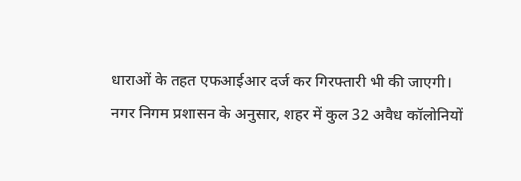धाराओं के तहत एफआईआर दर्ज कर गिरफ्तारी भी की जाएगी।
नगर निगम प्रशासन के अनुसार, शहर में कुल 32 अवैध कॉलोनियों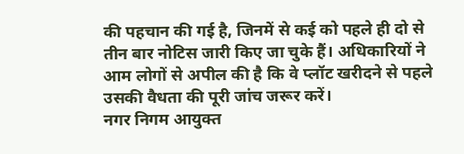की पहचान की गई है, जिनमें से कई को पहले ही दो से तीन बार नोटिस जारी किए जा चुके हैं। अधिकारियों ने आम लोगों से अपील की है कि वे प्लॉट खरीदने से पहले उसकी वैधता की पूरी जांच जरूर करें।
नगर निगम आयुक्त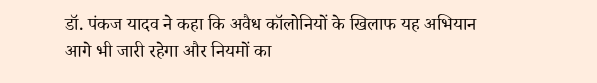डॉ. पंकज यादव ने कहा कि अवैध कॉलोनियों के खिलाफ यह अभियान आगे भी जारी रहेगा और नियमों का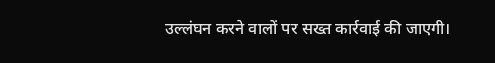उल्लंघन करने वालों पर सख्त कार्रवाई की जाएगी।